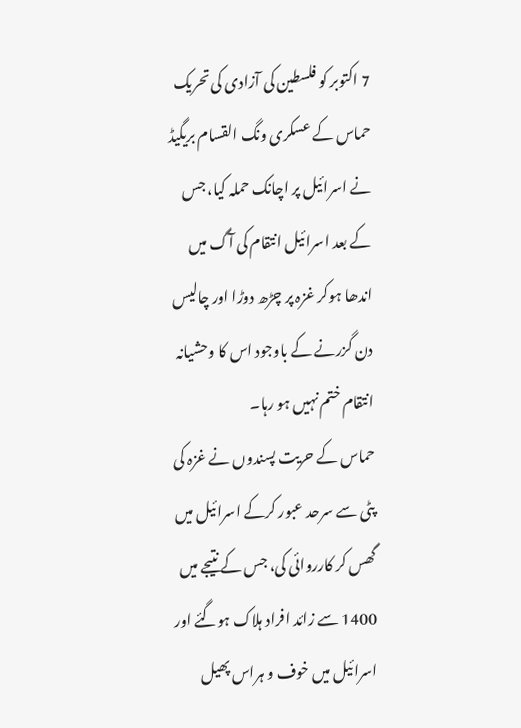7 اکتوبر کو فلسطین کی آزادی کی تحریک حماس کے عسکری ونگ القسام بریگیڈ نے اسرائیل پر اچانک حملہ کیا، جس کے بعد اسرائیل انتقام کی آگ میں اندھا ہوکر غزہ پر چڑھ دوڑا اور چالیس دن گزرنے کے باوجود اس کا وحشیانہ انتقام ختم نہیں ہو رہا۔
حماس کے حریت پسندوں نے غزہ کی پٹی سے سرحد عبور کرکے اسرائیل میں گھس کر کارروائی کی، جس کے نتیجے میں 1400 سے زائد افراد ہلاک ہوگئے اور اسرائیل میں خوف و ہراس پھیل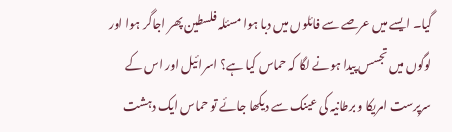گیا۔ ایسے میں عرصے سے فائلوں میں دبا ہوا مسئلہ فلسطین پھر اجاگر ہوا اور لوگوں میں تجسس پیدا ہونے لگا کہ حماس کیا ہے؟ اسرائیل اور اس کے سرپرست امریکا و برطانیہ کی عینک سے دیکھا جائے تو حماس ایک دہشت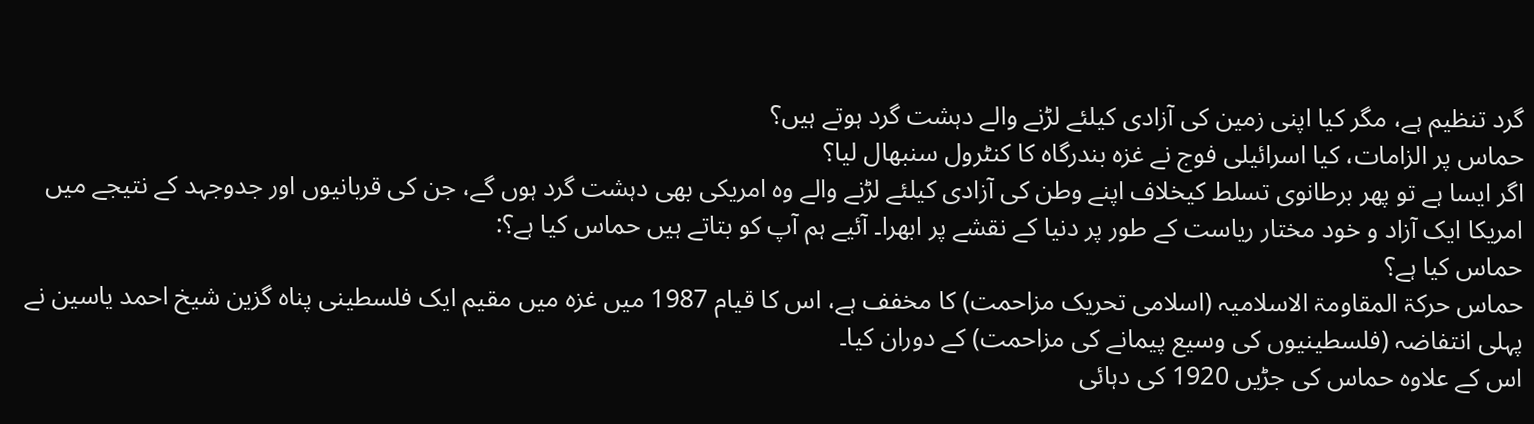گرد تنظیم ہے، مگر کیا اپنی زمین کی آزادی کیلئے لڑنے والے دہشت گرد ہوتے ہیں؟
حماس پر الزامات، کیا اسرائیلی فوج نے غزہ بندرگاہ کا کنٹرول سنبھال لیا؟
اگر ایسا ہے تو پھر برطانوی تسلط کیخلاف اپنے وطن کی آزادی کیلئے لڑنے والے وہ امریکی بھی دہشت گرد ہوں گے، جن کی قربانیوں اور جدوجہد کے نتیجے میں امریکا ایک آزاد و خود مختار ریاست کے طور پر دنیا کے نقشے پر ابھرا۔ آئیے ہم آپ کو بتاتے ہیں حماس کیا ہے؟:
حماس کیا ہے؟
حماس حرکۃ المقاومۃ الاسلامیہ (اسلامی تحریک مزاحمت) کا مخفف ہے، اس کا قیام 1987 میں غزہ میں مقیم ایک فلسطینی پناہ گزین شیخ احمد یاسین نے پہلی انتفاضہ (فلسطینیوں کی وسیع پیمانے کی مزاحمت) کے دوران کیا۔
اس کے علاوہ حماس کی جڑیں 1920 کی دہائی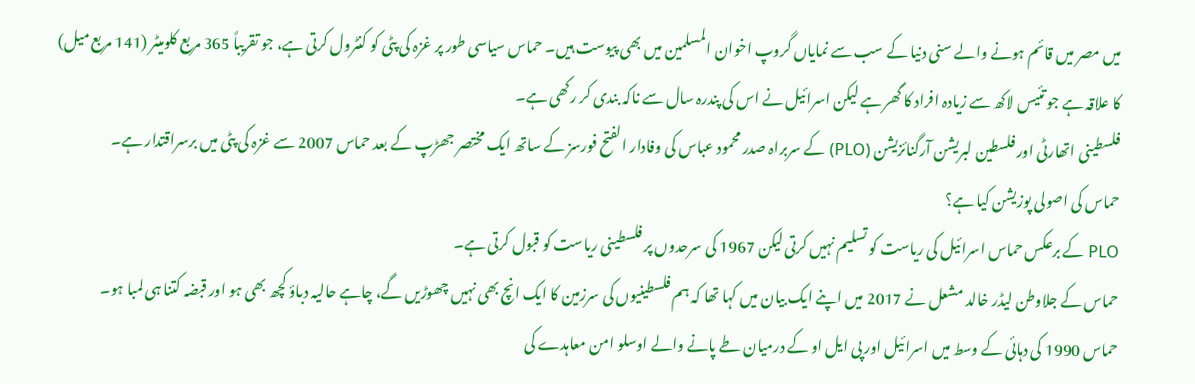میں مصر میں قائم ہونے والے سنی دنیا کے سب سے نمایاں گروپ اخوان المسلمین میں بھی پیوست ہیں۔ حماس سیاسی طور پر غزہ کی پٹی کو کنٹرول کرتی ہے، جو تقریباً 365 مربع کلومیٹر (141 مربع میل) کا علاقہ ہے جو تئیس لاکھ سے زیادہ افراد کا گھر ہے لیکن اسرائیل نے اس کی پندرہ سال سے ناکہ بندی کر رکھی ہے۔
فلسطینی اتھارٹی اور فلسطین لبریشن آرگنائزیشن (PLO) کے سربراہ صدر محمود عباس کی وفادار الفتح فورسز کے ساتھ ایک مختصر جھڑپ کے بعد حماس 2007 سے غزہ کی پٹی میں برسراقتدار ہے۔
حماس کی اصولی پوزیشن کیا ہے؟
PLO کے برعکس حماس اسرائیل کی ریاست کو تسلیم نہیں کرتی لیکن 1967 کی سرحدوں پر فلسطینی ریاست کو قبول کرتی ہے۔
حماس کے جلاوطن لیڈر خالد مشعل نے 2017 میں اپنے ایک بیان میں کہا تھا کہ ہم فلسطینیوں کی سرزمین کا ایک انچ بھی نہیں چھوڑیں گے، چاہے حالیہ دباؤ کچھ بھی ہو اور قبضہ کتنا ہی لمبا ہو۔
حماس 1990 کی دہائی کے وسط میں اسرائیل اور پی ایل او کے درمیان طے پانے والے اوسلو امن معاہدے کی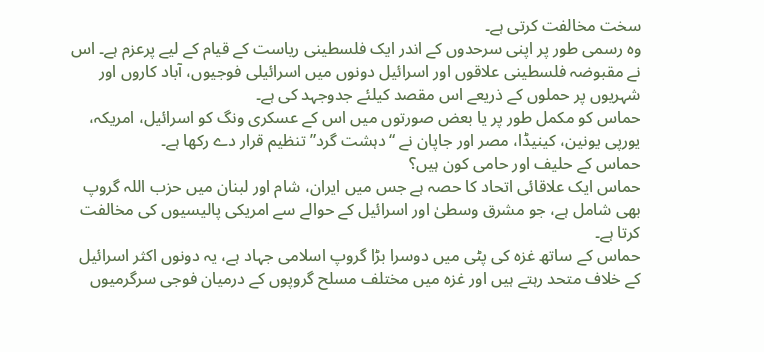سخت مخالفت کرتی ہے۔
وہ رسمی طور پر اپنی سرحدوں کے اندر ایک فلسطینی ریاست کے قیام کے لیے پرعزم ہے۔ اس نے مقبوضہ فلسطینی علاقوں اور اسرائیل دونوں میں اسرائیلی فوجیوں، آباد کاروں اور شہریوں پر حملوں کے ذریعے اس مقصد کیلئے جدوجہد کی ہے۔
حماس کو مکمل طور پر یا بعض صورتوں میں اس کے عسکری ونگ کو اسرائیل، امریکہ، یورپی یونین، کینیڈا، مصر اور جاپان نے “دہشت گرد” تنظیم قرار دے رکھا ہے۔
حماس کے حلیف اور حامی کون ہیں؟
حماس ایک علاقائی اتحاد کا حصہ ہے جس میں ایران، شام اور لبنان میں حزب اللہ گروپ بھی شامل ہے، جو مشرق وسطیٰ اور اسرائیل کے حوالے سے امریکی پالیسیوں کی مخالفت کرتا ہے۔
حماس کے ساتھ غزہ کی پٹی میں دوسرا بڑا گروپ اسلامی جہاد ہے، یہ دونوں اکثر اسرائیل کے خلاف متحد رہتے ہیں اور غزہ میں مختلف مسلح گروپوں کے درمیان فوجی سرگرمیوں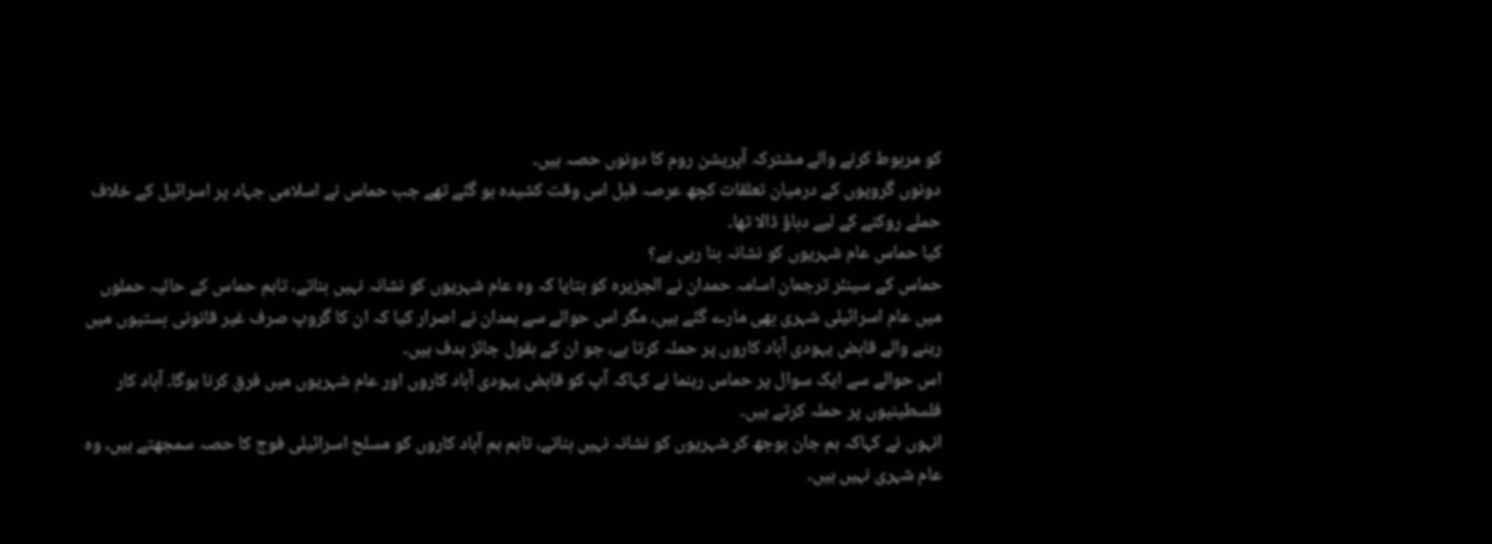کو مربوط کرنے والے مشترکہ آپریشن روم کا دونوں حصہ ہیں۔
دونوں گروپوں کے درمیان تعلقات کچھ عرصہ قبل اس وقت کشیدہ ہو گئے تھے جب حماس نے اسلامی جہاد پر اسرائیل کے خلاف حملے روکنے کے لیے دباؤ ڈالا تھا۔
کیا حماس عام شہریوں کو نشانہ بنا رہی ہے؟
حماس کے سینئر ترجمان اسامہ حمدان نے الجزیرہ کو بتایا کہ وہ عام شہریوں کو نشانہ نہیں بناتے۔ تاہم حماس کے حالیہ حملوں میں عام اسرائیلی شہری بھی مارے گئے ہیں، مگر اس حوالے سے ہمدان نے اصرار کیا کہ ان کا گروپ صرف غیر قانونی بستیوں میں رہنے والے قابض یہودی آباد کاروں پر حملہ کرتا ہے، جو ان کے بقول جائز ہدف ہیں۔
اس حوالے سے ایک سوال پر حماس رہنما نے کہاکہ آپ کو قابض یہودی آباد کاروں اور عام شہریوں میں فرق کرنا ہوگا۔ آباد کار فلسطینیوں پر حملہ کرتے ہیں۔
انہوں نے کہاکہ ہم جان بوجھ کر شہریوں کو نشانہ نہیں بناتے، تاہم ہم آباد کاروں کو مسلح اسرائیلی فوج کا حصہ سمجھتے ہیں، وہ عام شہری نہیں ہیں۔